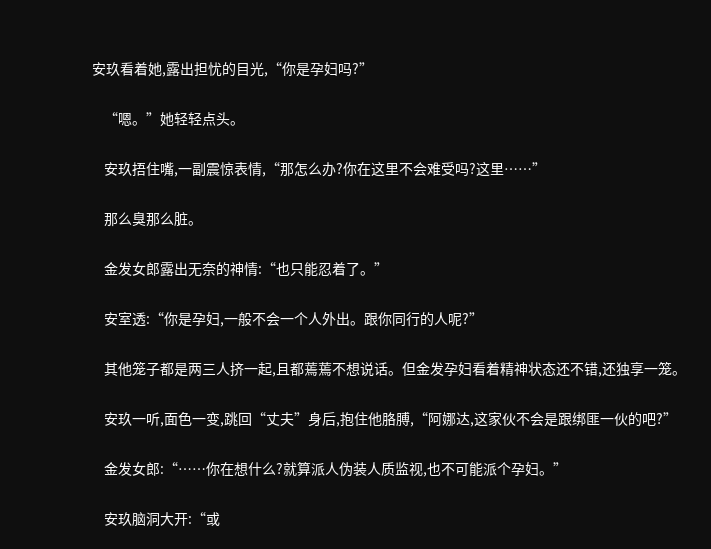安玖看着她,露出担忧的目光,“你是孕妇吗?”

    “嗯。”她轻轻点头。

    安玖捂住嘴,一副震惊表情,“那怎么办?你在这里不会难受吗?这里……”

    那么臭那么脏。

    金发女郎露出无奈的神情:“也只能忍着了。”

    安室透:“你是孕妇,一般不会一个人外出。跟你同行的人呢?”

    其他笼子都是两三人挤一起,且都蔫蔫不想说话。但金发孕妇看着精神状态还不错,还独享一笼。

    安玖一听,面色一变,跳回“丈夫”身后,抱住他胳膊,“阿娜达,这家伙不会是跟绑匪一伙的吧?”

    金发女郎:“……你在想什么?就算派人伪装人质监视,也不可能派个孕妇。”

    安玖脑洞大开:“或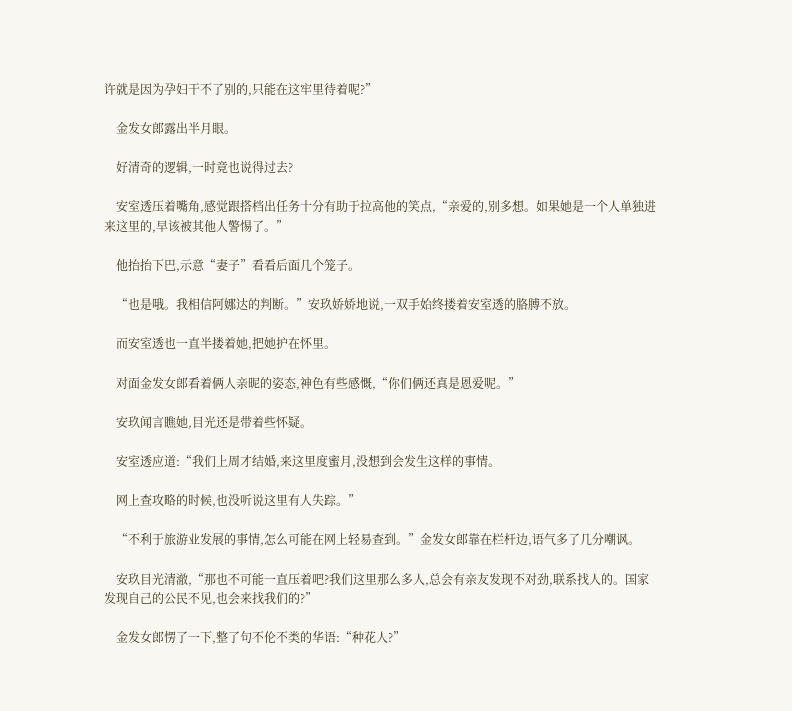许就是因为孕妇干不了别的,只能在这牢里待着呢?”

    金发女郎露出半月眼。

    好清奇的逻辑,一时竟也说得过去?

    安室透压着嘴角,感觉跟搭档出任务十分有助于拉高他的笑点,“亲爱的,别多想。如果她是一个人单独进来这里的,早该被其他人警惕了。”

    他抬抬下巴,示意“妻子”看看后面几个笼子。

    “也是哦。我相信阿娜达的判断。”安玖娇娇地说,一双手始终搂着安室透的胳膊不放。

    而安室透也一直半搂着她,把她护在怀里。

    对面金发女郎看着俩人亲昵的姿态,神色有些感慨,“你们俩还真是恩爱呢。”

    安玖闻言瞧她,目光还是带着些怀疑。

    安室透应道:“我们上周才结婚,来这里度蜜月,没想到会发生这样的事情。

    网上查攻略的时候,也没听说这里有人失踪。”

    “不利于旅游业发展的事情,怎么可能在网上轻易查到。”金发女郎靠在栏杆边,语气多了几分嘲讽。

    安玖目光清澈,“那也不可能一直压着吧?我们这里那么多人,总会有亲友发现不对劲,联系找人的。国家发现自己的公民不见,也会来找我们的?”

    金发女郎愣了一下,整了句不伦不类的华语:“种花人?”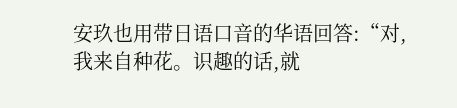安玖也用带日语口音的华语回答:“对,我来自种花。识趣的话,就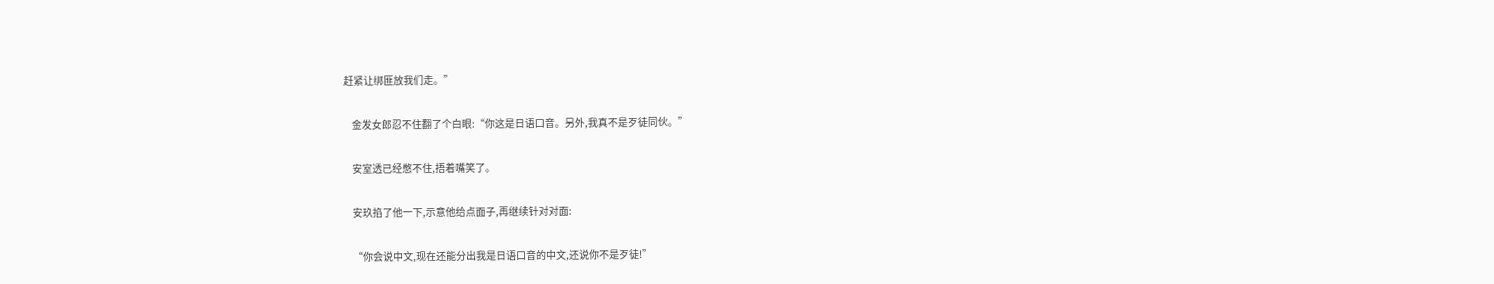赶紧让绑匪放我们走。”

    金发女郎忍不住翻了个白眼:“你这是日语口音。另外,我真不是歹徒同伙。”

    安室透已经憋不住,捂着嘴笑了。

    安玖掐了他一下,示意他给点面子,再继续针对对面:

    “你会说中文,现在还能分出我是日语口音的中文,还说你不是歹徒!”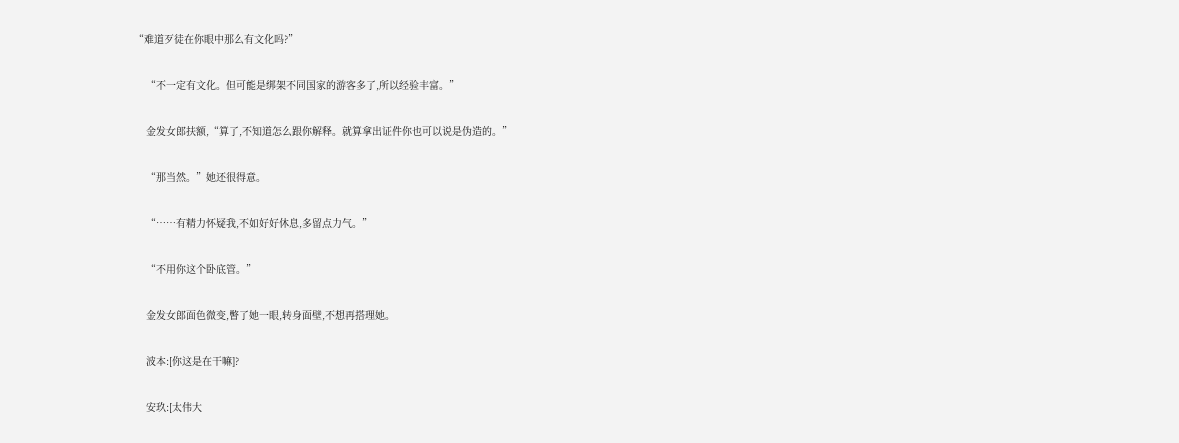“难道歹徒在你眼中那么有文化吗?”

    “不一定有文化。但可能是绑架不同国家的游客多了,所以经验丰富。”

    金发女郎扶额,“算了,不知道怎么跟你解释。就算拿出证件你也可以说是伪造的。”

    “那当然。”她还很得意。

    “……有精力怀疑我,不如好好休息,多留点力气。”

    “不用你这个卧底管。”

    金发女郎面色微变,瞥了她一眼,转身面壁,不想再搭理她。

    波本:[你这是在干嘛]?

    安玖:[太伟大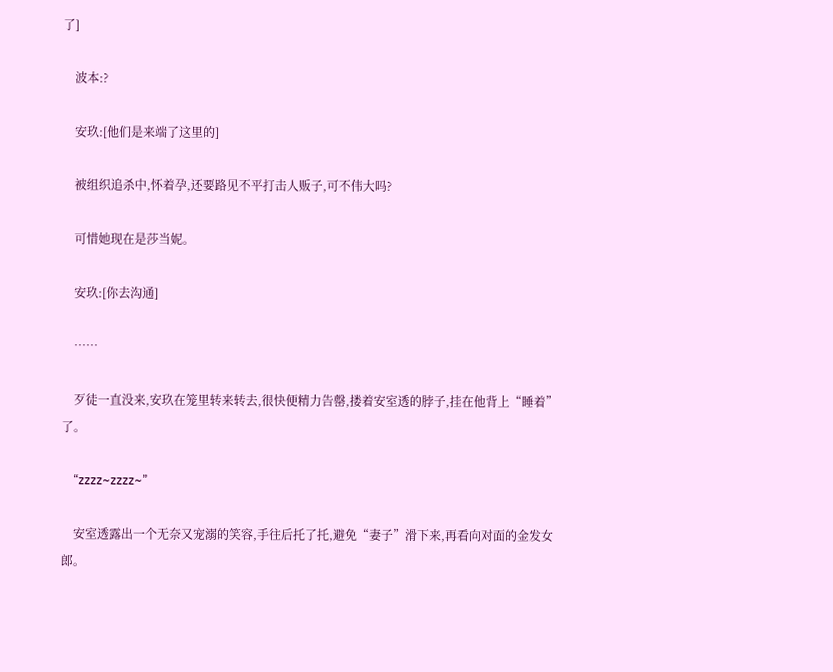了]

    波本:?

    安玖:[他们是来端了这里的]

    被组织追杀中,怀着孕,还要路见不平打击人贩子,可不伟大吗?

    可惜她现在是莎当妮。

    安玖:[你去沟通]

    ……

    歹徒一直没来,安玖在笼里转来转去,很快便精力告罄,搂着安室透的脖子,挂在他背上“睡着”了。

    “zzzz~zzzz~”

    安室透露出一个无奈又宠溺的笑容,手往后托了托,避免“妻子”滑下来,再看向对面的金发女郎。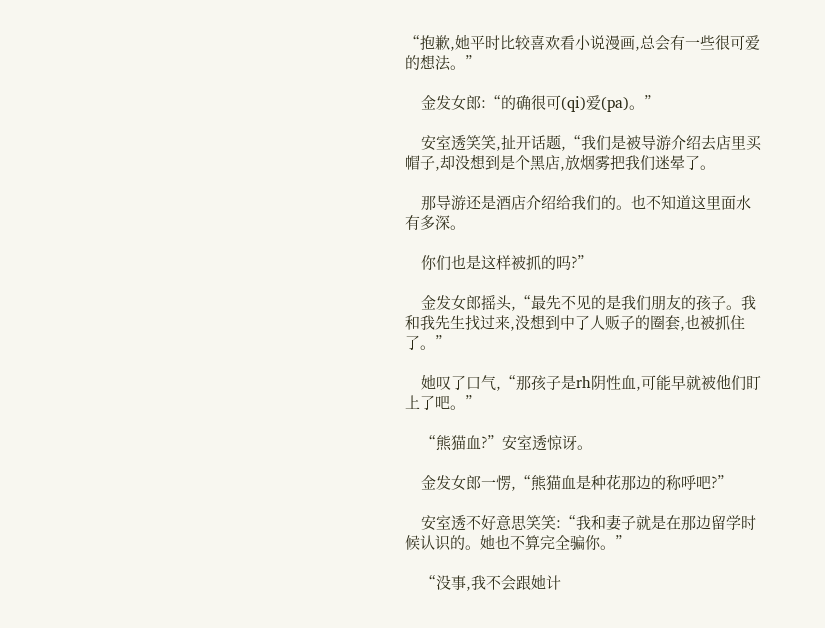“抱歉,她平时比较喜欢看小说漫画,总会有一些很可爱的想法。”

    金发女郎:“的确很可(qi)爱(pa)。”

    安室透笑笑,扯开话题,“我们是被导游介绍去店里买帽子,却没想到是个黑店,放烟雾把我们迷晕了。

    那导游还是酒店介绍给我们的。也不知道这里面水有多深。

    你们也是这样被抓的吗?”

    金发女郎摇头,“最先不见的是我们朋友的孩子。我和我先生找过来,没想到中了人贩子的圈套,也被抓住了。”

    她叹了口气,“那孩子是rh阴性血,可能早就被他们盯上了吧。”

    “熊猫血?”安室透惊讶。

    金发女郎一愣,“熊猫血是种花那边的称呼吧?”

    安室透不好意思笑笑:“我和妻子就是在那边留学时候认识的。她也不算完全骗你。”

    “没事,我不会跟她计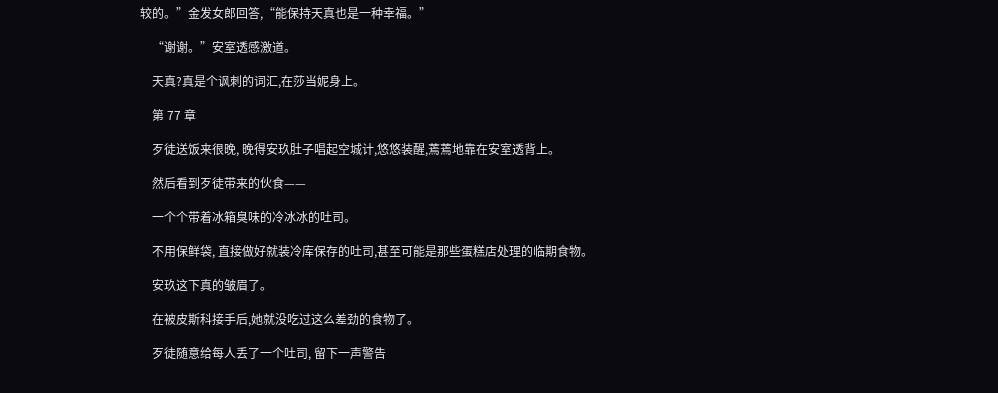较的。”金发女郎回答,“能保持天真也是一种幸福。”

    “谢谢。”安室透感激道。

    天真?真是个讽刺的词汇,在莎当妮身上。

    第 77 章

    歹徒送饭来很晚, 晚得安玖肚子唱起空城计,悠悠装醒,蔫蔫地靠在安室透背上。

    然后看到歹徒带来的伙食——

    一个个带着冰箱臭味的冷冰冰的吐司。

    不用保鲜袋, 直接做好就装冷库保存的吐司,甚至可能是那些蛋糕店处理的临期食物。

    安玖这下真的皱眉了。

    在被皮斯科接手后,她就没吃过这么差劲的食物了。

    歹徒随意给每人丢了一个吐司, 留下一声警告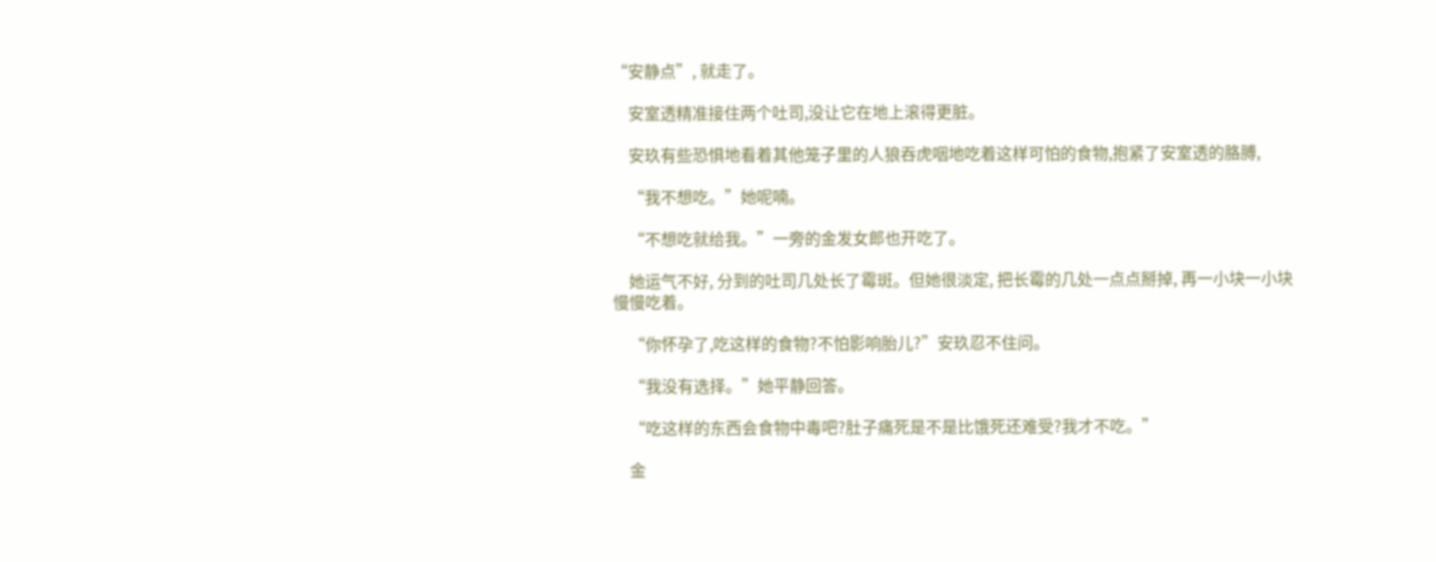“安静点”, 就走了。

    安室透精准接住两个吐司,没让它在地上滚得更脏。

    安玖有些恐惧地看着其他笼子里的人狼吞虎咽地吃着这样可怕的食物,抱紧了安室透的胳膊,

    “我不想吃。”她呢喃。

    “不想吃就给我。”一旁的金发女郎也开吃了。

    她运气不好, 分到的吐司几处长了霉斑。但她很淡定, 把长霉的几处一点点掰掉, 再一小块一小块慢慢吃着。

    “你怀孕了,吃这样的食物?不怕影响胎儿?”安玖忍不住问。

    “我没有选择。”她平静回答。

    “吃这样的东西会食物中毒吧?肚子痛死是不是比饿死还难受?我才不吃。”

    金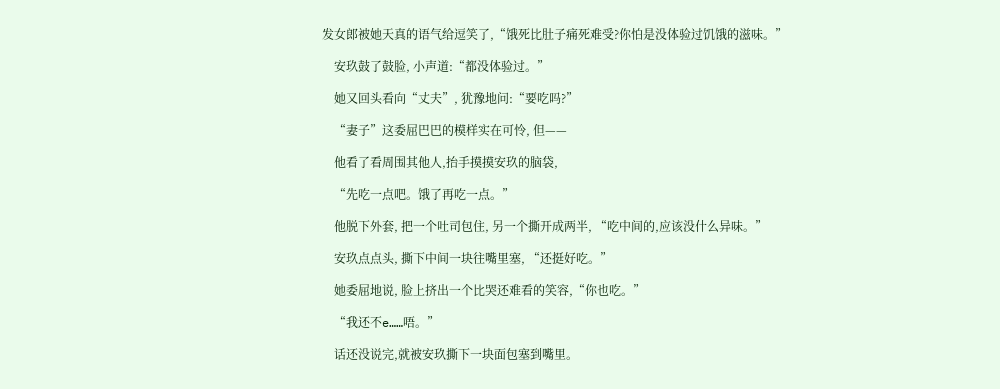发女郎被她天真的语气给逗笑了,“饿死比肚子痛死难受?你怕是没体验过饥饿的滋味。”

    安玖鼓了鼓脸, 小声道:“都没体验过。”

    她又回头看向“丈夫”, 犹豫地问:“要吃吗?”

    “妻子”这委屈巴巴的模样实在可怜, 但——

    他看了看周围其他人,抬手摸摸安玖的脑袋,

    “先吃一点吧。饿了再吃一点。”

    他脱下外套, 把一个吐司包住, 另一个撕开成两半, “吃中间的,应该没什么异味。”

    安玖点点头, 撕下中间一块往嘴里塞, “还挺好吃。”

    她委屈地说, 脸上挤出一个比哭还难看的笑容,“你也吃。”

    “我还不e……唔。”

    话还没说完,就被安玖撕下一块面包塞到嘴里。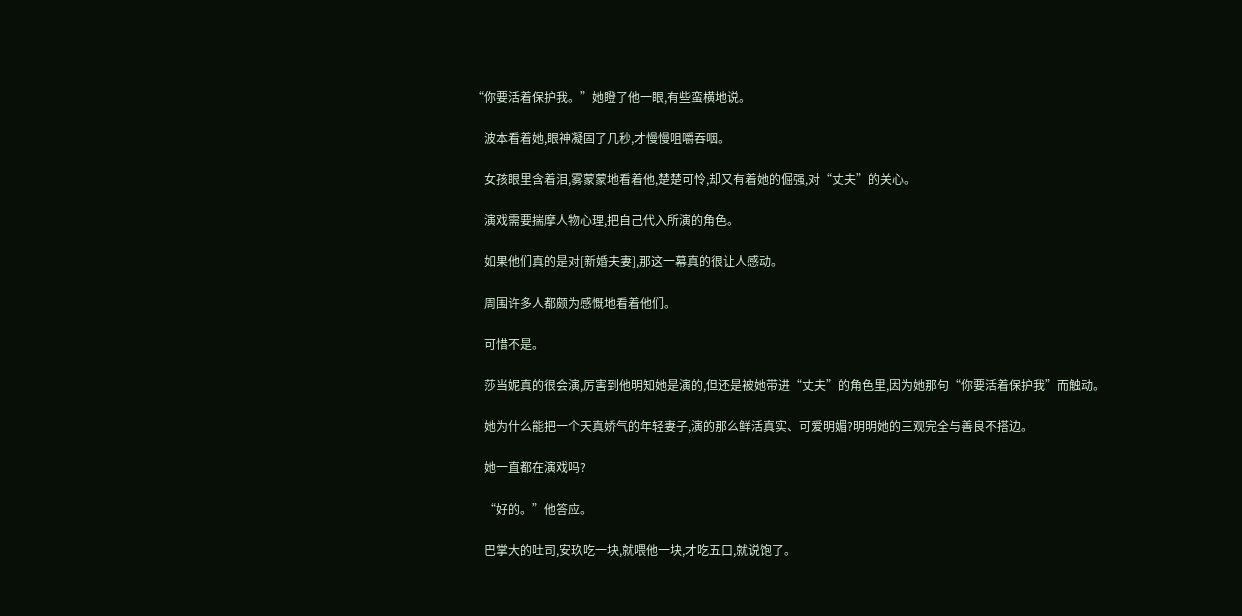“你要活着保护我。”她瞪了他一眼,有些蛮横地说。

    波本看着她,眼神凝固了几秒,才慢慢咀嚼吞咽。

    女孩眼里含着泪,雾蒙蒙地看着他,楚楚可怜,却又有着她的倔强,对“丈夫”的关心。

    演戏需要揣摩人物心理,把自己代入所演的角色。

    如果他们真的是对[新婚夫妻],那这一幕真的很让人感动。

    周围许多人都颇为感慨地看着他们。

    可惜不是。

    莎当妮真的很会演,厉害到他明知她是演的,但还是被她带进“丈夫”的角色里,因为她那句“你要活着保护我”而触动。

    她为什么能把一个天真娇气的年轻妻子,演的那么鲜活真实、可爱明媚?明明她的三观完全与善良不搭边。

    她一直都在演戏吗?

    “好的。”他答应。

    巴掌大的吐司,安玖吃一块,就喂他一块,才吃五口,就说饱了。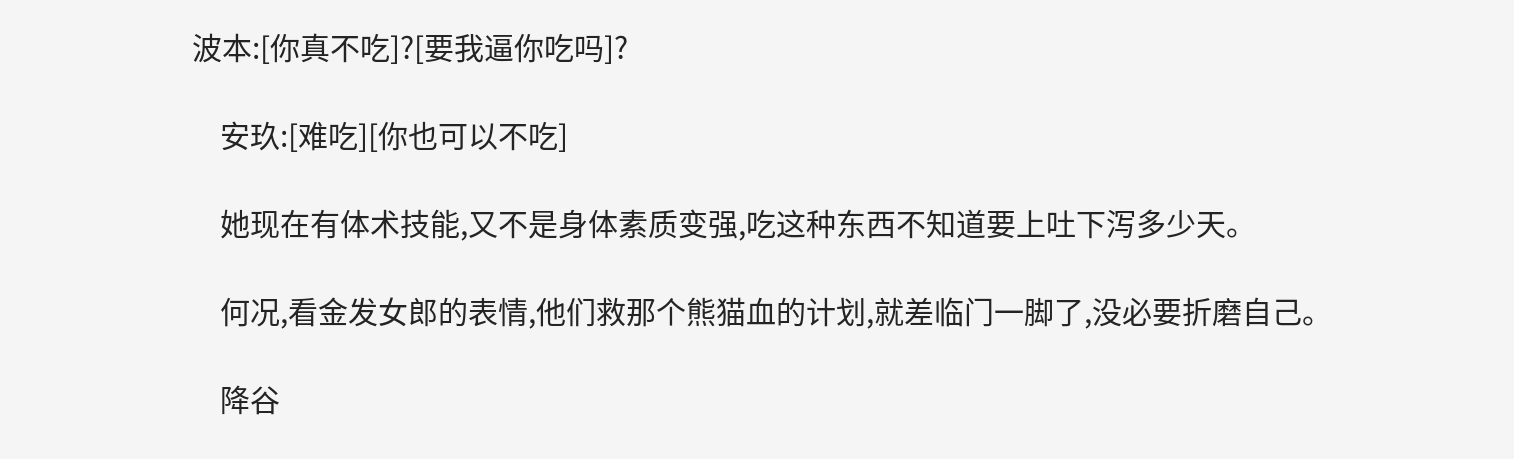波本:[你真不吃]?[要我逼你吃吗]?

    安玖:[难吃][你也可以不吃]

    她现在有体术技能,又不是身体素质变强,吃这种东西不知道要上吐下泻多少天。

    何况,看金发女郎的表情,他们救那个熊猫血的计划,就差临门一脚了,没必要折磨自己。

    降谷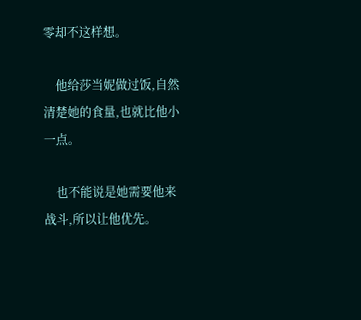零却不这样想。

    他给莎当妮做过饭,自然清楚她的食量,也就比他小一点。

    也不能说是她需要他来战斗,所以让他优先。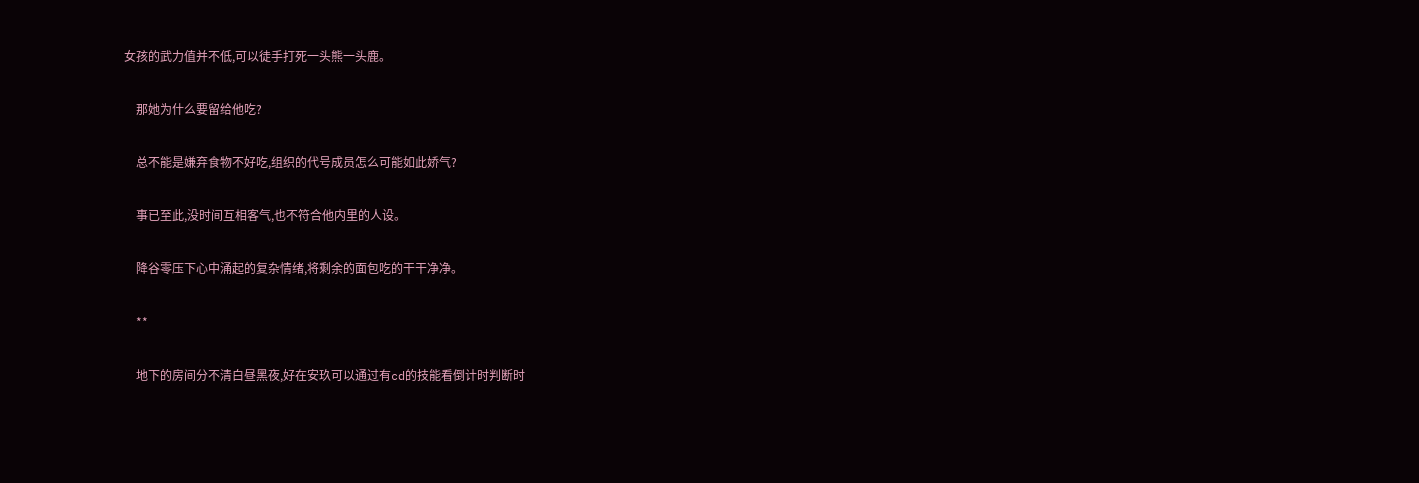女孩的武力值并不低,可以徒手打死一头熊一头鹿。

    那她为什么要留给他吃?

    总不能是嫌弃食物不好吃,组织的代号成员怎么可能如此娇气?

    事已至此,没时间互相客气,也不符合他内里的人设。

    降谷零压下心中涌起的复杂情绪,将剩余的面包吃的干干净净。

    **

    地下的房间分不清白昼黑夜,好在安玖可以通过有cd的技能看倒计时判断时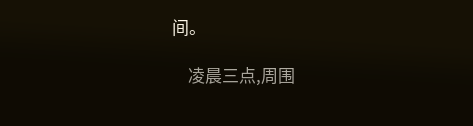间。

    凌晨三点,周围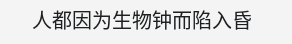人都因为生物钟而陷入昏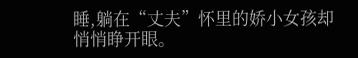睡,躺在“丈夫”怀里的娇小女孩却悄悄睁开眼。